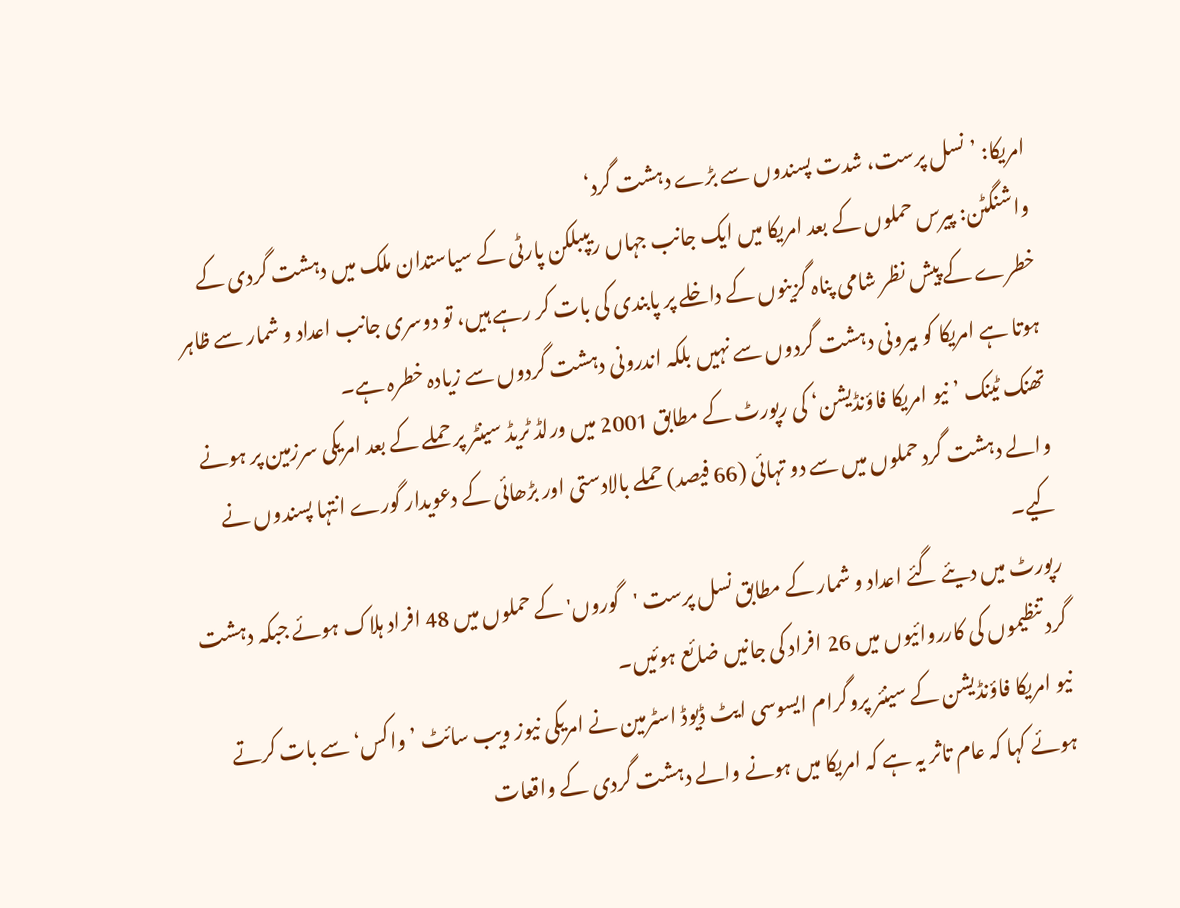امریکا: ’نسل پرست، شدت پسندوں سے بڑے دہشت گرد‘
واشنگٹن: پیرس حملوں کے بعد امریکا میں ایک جانب جہاں ریپبلکن پارٹی کے سیاستدان ملک میں دہشت گردی کے خطرے کے پیش نظر شامی پناہ گزینوں کے داخلے پر پابندی کی بات کر رہے ہیں، تو دوسری جانب اعداد و شمار سے ظاہر ہوتا ہے امریکا کو بیرونی دہشت گردوں سے نہیں بلکہ اندرونی دہشت گردوں سے زیادہ خطرہ ہے۔
تھنک ٹینک ’نیو امریکا فاؤنڈیشن‘ کی رپورٹ کے مطابق 2001 میں ورلڈ ٹریڈ سینٹر پر حملے کے بعد امریکی سرزمین پر ہونے والے دہشت گرد حملوں میں سے دو تہائی (66 فیصد) حملے بالادستی اور بڑھائی کے دعویدار گورے انتہا پسندوں نے کیے۔
رپورٹ میں دیئے گئے اعداد و شمار کے مطابق نسل پرست 'گوروں' کے حملوں میں 48 افراد ہلاک ہوئے جبکہ دہشت گرد تنظیموں کی کارروائیوں میں 26 افراد کی جانیں ضائع ہوئیں۔
نیو امریکا فاؤنڈیشن کے سینئر پروگرام ایسوسی ایٹ ڈیوڈ اسٹرمین نے امریکی نیوز ویب سائٹ ’واکس‘ سے بات کرتے ہوئے کہا کہ عام تاثر یہ ہے کہ امریکا میں ہونے والے دہشت گردی کے واقعات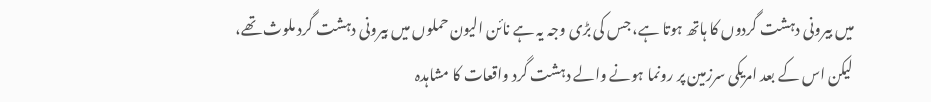میں بیرونی دہشت گردوں کا ہاتھ ہوتا ہے، جس کی بڑی وجہ یہ ہے نائن الیون حملوں میں بیرونی دہشت گرد ملوث تھے، لیکن اس کے بعد امریکی سرزمین پر رونما ہونے والے دہشت گرد واقعات کا مشاہدہ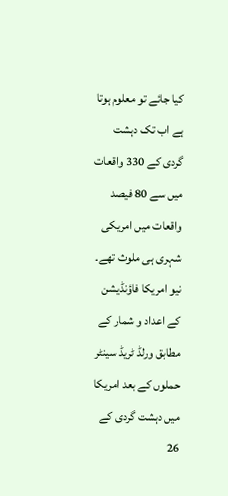کیا جائے تو معلوم ہوتا ہے اب تک دہشت گردی کے 330 واقعات میں سے 80 فیصد واقعات میں امریکی شہری ہی ملوث تھے۔
نیو امریکا فاؤنڈیشن کے اعداد و شمار کے مطابق ورلڈ ٹریڈ سینٹر حملوں کے بعد امریکا میں دہشت گردی کے 26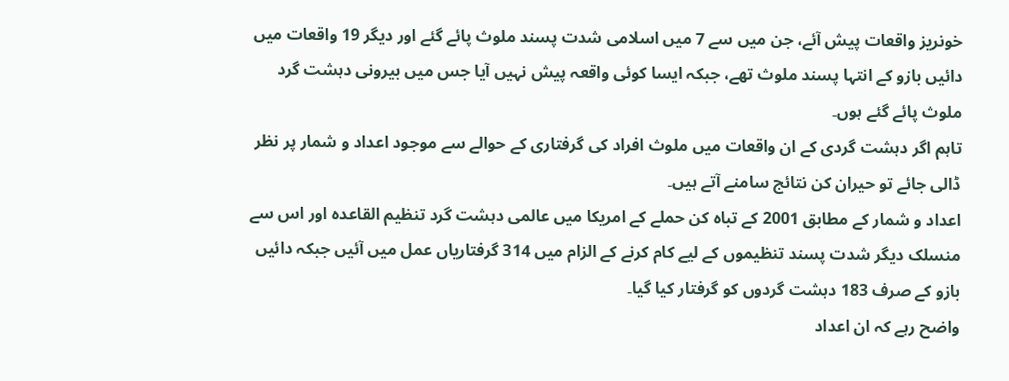خونریز واقعات پیش آئے، جن میں سے 7 میں اسلامی شدت پسند ملوث پائے گئے اور دیگر 19 واقعات میں دائیں بازو کے انتہا پسند ملوث تھے، جبکہ ایسا کوئی واقعہ پیش نہیں آیا جس میں بیرونی دہشت گرد ملوث پائے گئے ہوں۔
تاہم اگر دہشت گردی کے ان واقعات میں ملوث افراد کی گرفتاری کے حوالے سے موجود اعداد و شمار پر نظر ڈالی جائے تو حیران کن نتائج سامنے آتے ہیں۔
اعداد و شمار کے مطابق 2001 کے تباہ کن حملے کے امریکا میں عالمی دہشت گرد تنظیم القاعدہ اور اس سے منسلک دیگر شدت پسند تنظیموں کے لیے کام کرنے کے الزام میں 314 گرفتاریاں عمل میں آئیں جبکہ دائیں بازو کے صرف 183 دہشت گردوں کو گرفتار کیا گیا۔
واضح رہے کہ ان اعداد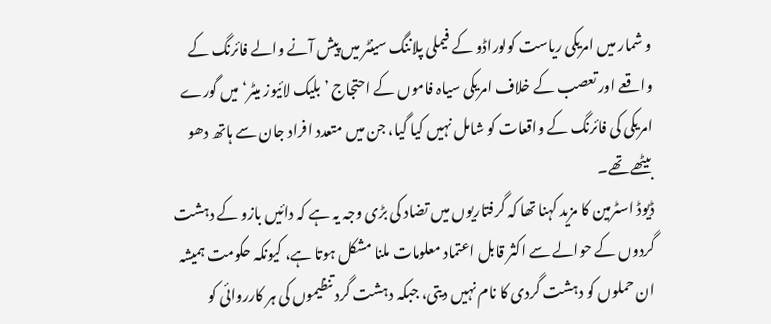و شمار میں امریکی ریاست کولوراڈو کے فیملی پلاننگ سینٹر میں پیش آنے والے فائرنگ کے واقعے اور تعصب کے خلاف امریکی سیاہ فاموں کے احتجاج ’بلیک لائیوز میٹر‘ میں گورے امریکی کی فائرنگ کے واقعات کو شامل نہیں کیا گیا، جن میں متعدد افراد جان سے ہاتھ دھو بیٹھے تھے۔
ڈیوڈ اسٹرمین کا مزید کہنا تھا کہ گرفتاریوں میں تضاد کی بڑی وجہ یہ ہے کہ دائیں بازو کے دہشت گردوں کے حوالے سے اکثر قابل اعتماد معلومات ملنا مشکل ہوتا ہے، کیونکہ حکومت ہمیشہ ان حملوں کو دہشت گردی کا نام نہیں دیتی، جبکہ دہشت گرد تنظیموں کی ہر کارروائی کو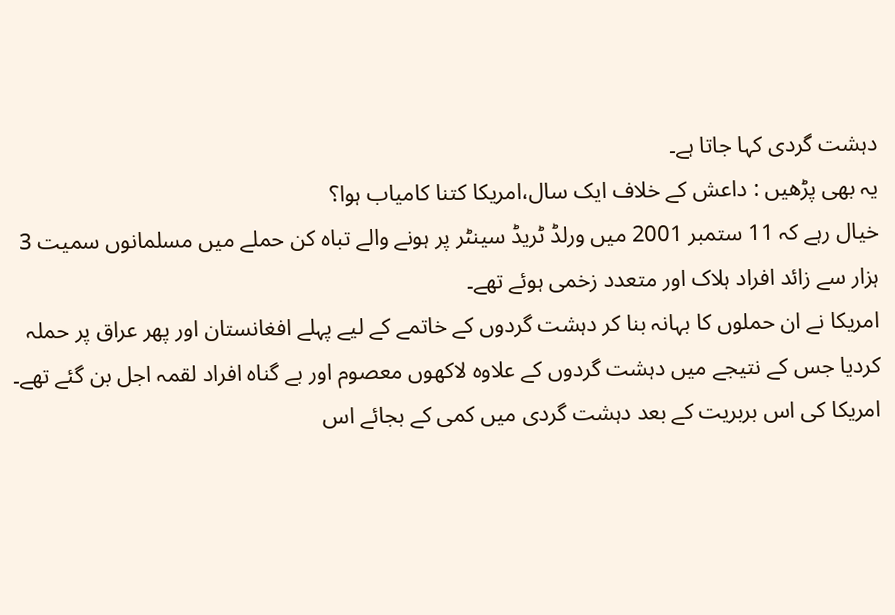دہشت گردی کہا جاتا ہے۔
یہ بھی پڑھیں : داعش کے خلاف ایک سال،امریکا کتنا کامیاب ہوا؟
خیال رہے کہ 11 ستمبر 2001 میں ورلڈ ٹریڈ سینٹر پر ہونے والے تباہ کن حملے میں مسلمانوں سمیت 3 ہزار سے زائد افراد ہلاک اور متعدد زخمی ہوئے تھے۔
امریکا نے ان حملوں کا بہانہ بنا کر دہشت گردوں کے خاتمے کے لیے پہلے افغانستان اور پھر عراق پر حملہ کردیا جس کے نتیجے میں دہشت گردوں کے علاوہ لاکھوں معصوم اور بے گناہ افراد لقمہ اجل بن گئے تھے۔
امریکا کی اس بربریت کے بعد دہشت گردی میں کمی کے بجائے اس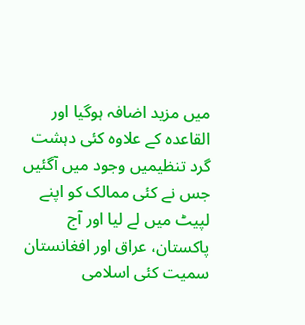میں مزید اضافہ ہوگیا اور القاعدہ کے علاوہ کئی دہشت گرد تنظیمیں وجود میں آگئیں جس نے کئی ممالک کو اپنے لپیٹ میں لے لیا اور آج پاکستان، عراق اور افغانستان سمیت کئی اسلامی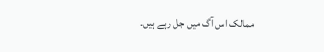ممالک اس آگ میں جل رہے ہیں۔